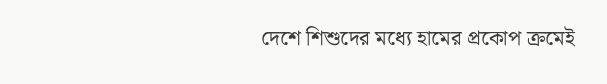দেশে শিশুদের মধ্যে হামের প্রকোপ ক্রমেই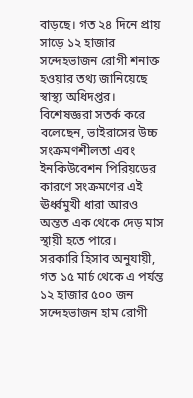বাড়ছে। গত ২৪ দিনে প্রায় সাড়ে ১২ হাজার সন্দেহভাজন রোগী শনাক্ত হওয়ার তথ্য জানিয়েছে স্বাস্থ্য অধিদপ্তর। বিশেষজ্ঞরা সতর্ক করে বলেছেন, ভাইরাসের উচ্চ সংক্রমণশীলতা এবং ইনকিউবেশন পিরিয়ডের কারণে সংক্রমণের এই ঊর্ধ্বমুখী ধারা আরও অন্তত এক থেকে দেড় মাস স্থায়ী হতে পারে।
সরকারি হিসাব অনুযায়ী, গত ১৫ মার্চ থেকে এ পর্যন্ত ১২ হাজার ৫০০ জন সন্দেহভাজন হাম রোগী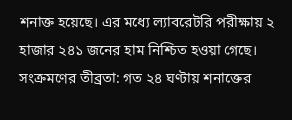শনাক্ত হয়েছে। এর মধ্যে ল্যাবরেটরি পরীক্ষায় ২ হাজার ২৪১ জনের হাম নিশ্চিত হওয়া গেছে।
সংক্রমণের তীব্রতা: গত ২৪ ঘণ্টায় শনাক্তের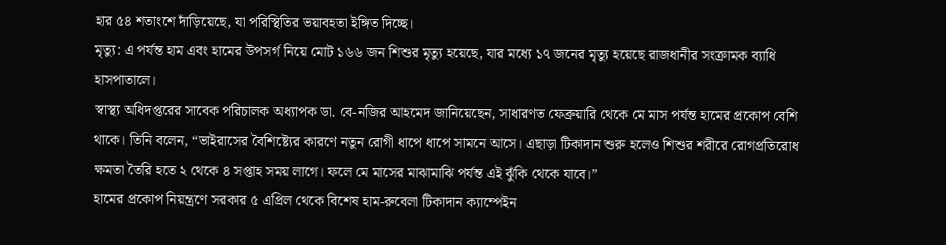হার ৫৪ শতাংশে দাঁড়িয়েছে, যা পরিস্থিতির ভয়াবহতা ইঙ্গিত দিচ্ছে।
মৃত্যু: এ পর্যন্ত হাম এবং হামের উপসর্গ নিয়ে মোট ১৬৬ জন শিশুর মৃত্যু হয়েছে, যার মধ্যে ১৭ জনের মৃত্যু হয়েছে রাজধানীর সংক্রামক ব্যাধি হাসপাতালে।
স্বাস্থ্য অধিদপ্তরের সাবেক পরিচালক অধ্যাপক ডা. বে-নজির আহমেদ জানিয়েছেন, সাধারণত ফেব্রুয়ারি থেকে মে মাস পর্যন্ত হামের প্রকোপ বেশি থাকে। তিনি বলেন, “ভাইরাসের বৈশিষ্ট্যের কারণে নতুন রোগী ধাপে ধাপে সামনে আসে। এছাড়া টিকাদান শুরু হলেও শিশুর শরীরে রোগপ্রতিরোধ ক্ষমতা তৈরি হতে ২ থেকে ৪ সপ্তাহ সময় লাগে। ফলে মে মাসের মাঝামাঝি পর্যন্ত এই ঝুঁকি থেকে যাবে।”
হামের প্রকোপ নিয়ন্ত্রণে সরকার ৫ এপ্রিল থেকে বিশেষ হাম-রুবেলা টিকাদান ক্যাম্পেইন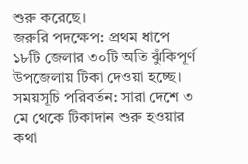শুরু করেছে।
জরুরি পদক্ষেপ: প্রথম ধাপে ১৮টি জেলার ৩০টি অতি ঝুঁকিপূর্ণ উপজেলায় টিকা দেওয়া হচ্ছে।
সময়সূচি পরিবর্তন: সারা দেশে ৩ মে থেকে টিকাদান শুরু হওয়ার কথা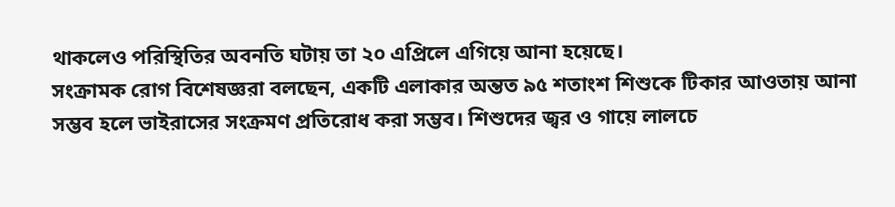থাকলেও পরিস্থিতির অবনতি ঘটায় তা ২০ এপ্রিলে এগিয়ে আনা হয়েছে।
সংক্রামক রোগ বিশেষজ্ঞরা বলছেন, একটি এলাকার অন্তত ৯৫ শতাংশ শিশুকে টিকার আওতায় আনা সম্ভব হলে ভাইরাসের সংক্রমণ প্রতিরোধ করা সম্ভব। শিশুদের জ্বর ও গায়ে লালচে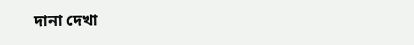দানা দেখা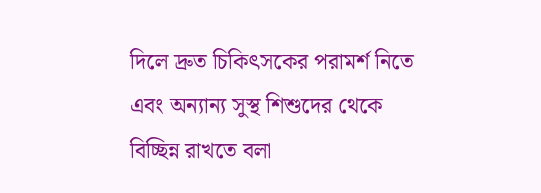দিলে দ্রুত চিকিৎসকের পরামর্শ নিতে এবং অন্যান্য সুস্থ শিশুদের থেকে বিচ্ছিন্ন রাখতে বলা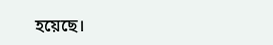হয়েছে।